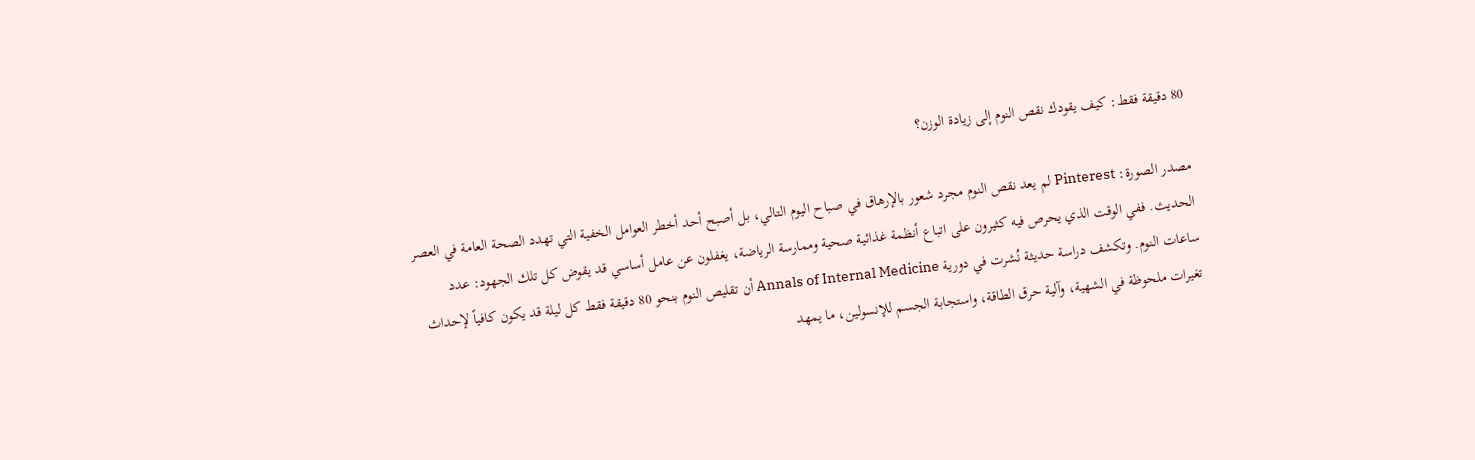80 دقيقة فقط: كيف يقودك نقص النوم إلى زيادة الوزن؟

مصدر الصورة: Pinterest لم يعد نقص النوم مجرد شعور بالإرهاق في صباح اليوم التالي، بل أصبح أحد أخطر العوامل الخفية التي تهدد الصحة العامة في العصر الحديث. ففي الوقت الذي يحرص فيه كثيرون على اتباع أنظمة غذائية صحية وممارسة الرياضة، يغفلون عن عامل أساسي قد يقوض كل تلك الجهود: عدد ساعات النوم. وتكشف دراسة حديثة نُشرت في دورية Annals of Internal Medicine أن تقليص النوم بنحو 80 دقيقة فقط كل ليلة قد يكون كافياً لإحداث تغيرات ملحوظة في الشهية، وآلية حرق الطاقة، واستجابة الجسم للإنسولين، ما يمهد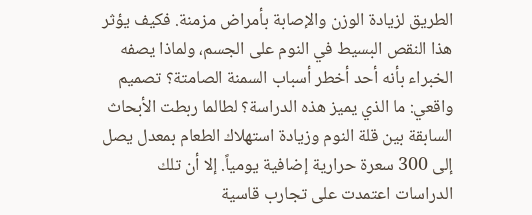الطريق لزيادة الوزن والإصابة بأمراض مزمنة. فكيف يؤثر هذا النقص البسيط في النوم على الجسم، ولماذا يصفه الخبراء بأنه أحد أخطر أسباب السمنة الصامتة؟ تصميم واقعي: ما الذي يميز هذه الدراسة؟ لطالما ربطت الأبحاث السابقة بين قلة النوم وزيادة استهلاك الطعام بمعدل يصل إلى 300 سعرة حرارية إضافية يومياً. إلا أن تلك الدراسات اعتمدت على تجارب قاسية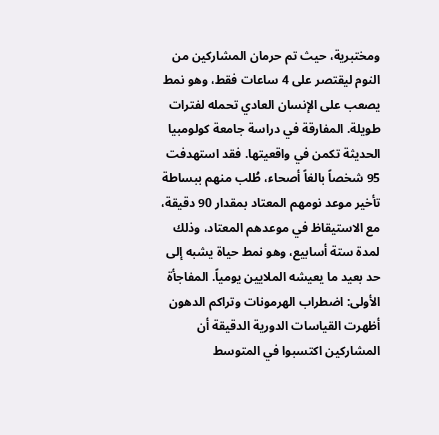ومختبرية، حيث تم حرمان المشاركين من النوم ليقتصر على 4 ساعات فقط، وهو نمط يصعب على الإنسان العادي تحمله لفترات طويلة. المفارقة في دراسة جامعة كولومبيا الحديثة تكمن في واقعيتها. فقد استهدفت 95 شخصاً بالغاً أصحاء، طُلب منهم ببساطة تأخير موعد نومهم المعتاد بمقدار 90 دقيقة، مع الاستيقاظ في موعدهم المعتاد، وذلك لمدة ستة أسابيع، وهو نمط حياة يشبه إلى حد بعيد ما يعيشه الملايين يومياً. المفاجأة الأولى: اضطراب الهرمونات وتراكم الدهون أظهرت القياسات الدورية الدقيقة أن المشاركين اكتسبوا في المتوسط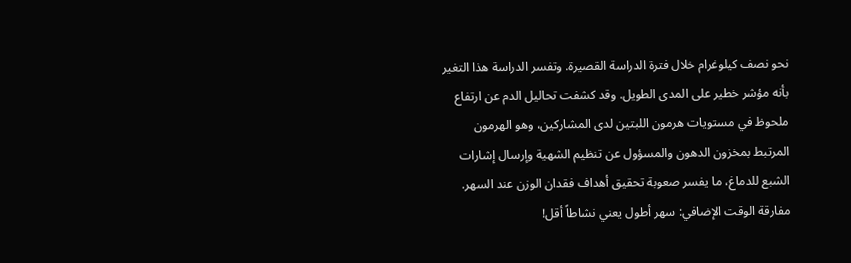نحو نصف كيلوغرام خلال فترة الدراسة القصيرة. وتفسر الدراسة هذا التغير بأنه مؤشر خطير على المدى الطويل. وقد كشفت تحاليل الدم عن ارتفاع ملحوظ في مستويات هرمون اللبتين لدى المشاركين، وهو الهرمون المرتبط بمخزون الدهون والمسؤول عن تنظيم الشهية وإرسال إشارات الشبع للدماغ، ما يفسر صعوبة تحقيق أهداف فقدان الوزن عند السهر. مفارقة الوقت الإضافي: سهر أطول يعني نشاطاً أقل!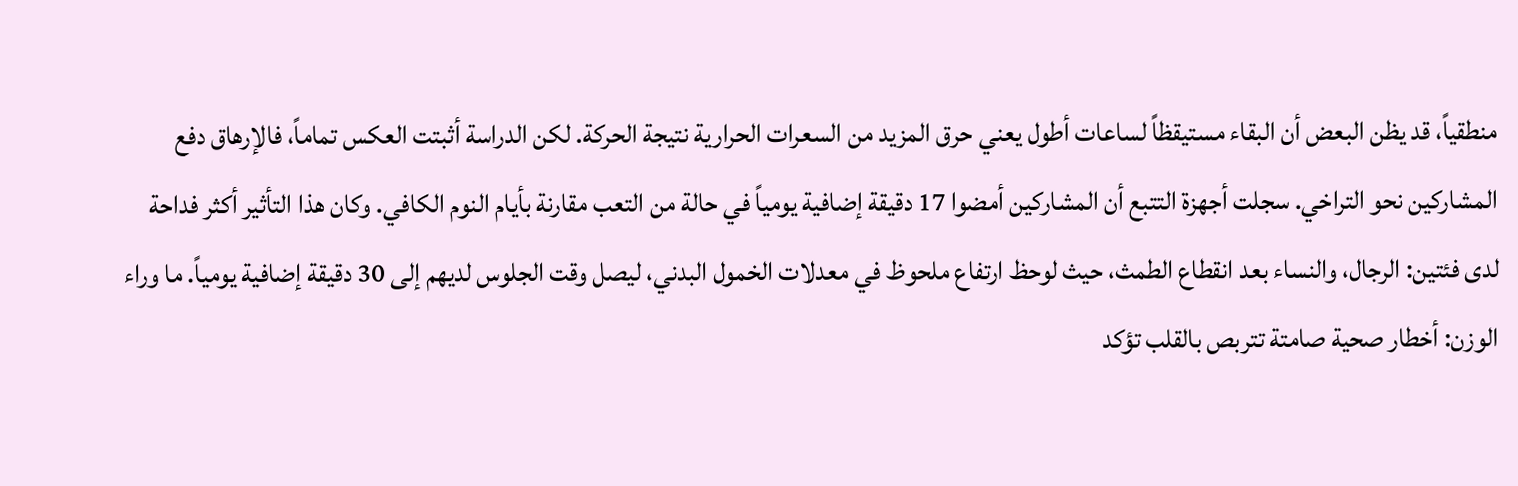منطقياً، قد يظن البعض أن البقاء مستيقظاً لساعات أطول يعني حرق المزيد من السعرات الحرارية نتيجة الحركة. لكن الدراسة أثبتت العكس تماماً، فالإرهاق دفع المشاركين نحو التراخي. سجلت أجهزة التتبع أن المشاركين أمضوا 17 دقيقة إضافية يومياً في حالة من التعب مقارنة بأيام النوم الكافي. وكان هذا التأثير أكثر فداحة لدى فئتين: الرجال، والنساء بعد انقطاع الطمث، حيث لوحظ ارتفاع ملحوظ في معدلات الخمول البدني، ليصل وقت الجلوس لديهم إلى 30 دقيقة إضافية يومياً. ما وراء الوزن: أخطار صحية صامتة تتربص بالقلب تؤكد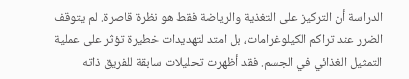الدراسة أن التركيز على التغذية والرياضة فقط هو نظرة قاصرة. لم يتوقف الضرر عند تراكم الكيلوغرامات، بل امتد لتهديدات خطيرة تؤثر على عملية التمثيل الغذائي في الجسم. فقد أظهرت تحليلات سابقة للفريق ذاته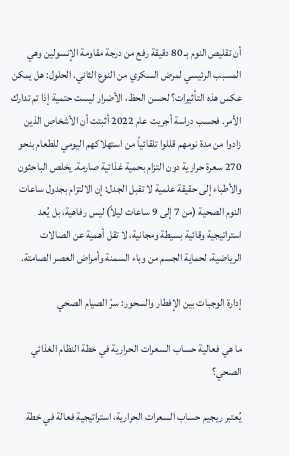أن تقليص النوم بـ 80 دقيقة رفع من درجة مقاومة الإنسولين وهي المسبب الرئيسي لمرض السكري من النوع الثاني. الحلول: هل يمكن عكس هذه التأثيرات؟ لحسن الحظ، الأضرار ليست حتمية إذا تم تدارك الأمر. فحسب دراسة أجريت عام 2022 أثبتت أن الأشخاص الذين زادوا من مدة نومهم قللوا تلقائياً من استهلاكهم اليومي للطعام بنحو 270 سعرة حرارية دون التزام بحمية غذائية صارمة. يخلص الباحثون والأطباء إلى حقيقة علمية لا تقبل الجدل: إن الالتزام بجدول ساعات النوم الصحية (من 7 إلى 9 ساعات ليلاً) ليس رفاهية، بل يُعد استراتيجية وقائية بسيطة ومجانية، لا تقل أهمية عن الصالات الرياضية، لحماية الجسم من وباء السمنة وأمراض العصر الصامتة.

إدارة الوجبات بين الإفطار والسحور: سرّ الصيام الصحي

ما هي فعالية حساب السعرات الحرارية في خطة النظام الغذائي الصحي؟

يُعتبر ريجيم حساب السعرات الحرارية، استراتيجية فعالة في خطة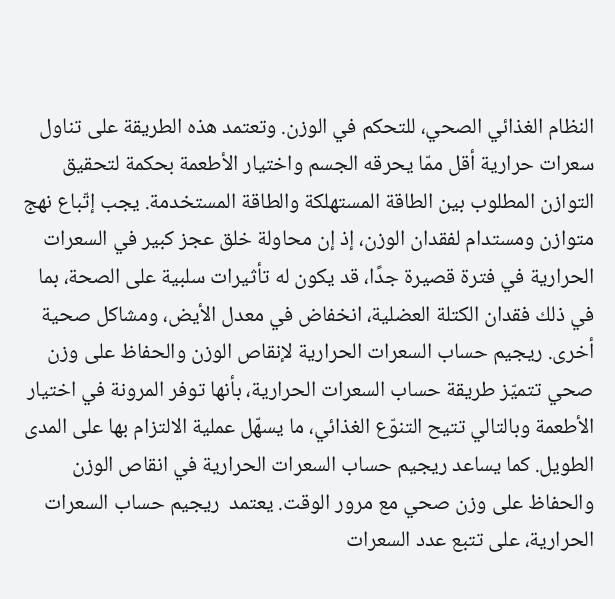النظام الغذائي الصحي، للتحكم في الوزن. وتعتمد هذه الطريقة على تناول سعرات حرارية أقل ممّا يحرقه الجسم واختيار الأطعمة بحكمة لتحقيق التوازن المطلوب بين الطاقة المستهلكة والطاقة المستخدمة. يجب إتّباع نهج متوازن ومستدام لفقدان الوزن، إذ إن محاولة خلق عجز كبير في السعرات الحرارية في فترة قصيرة جدًا، قد يكون له تأثيرات سلبية على الصحة، بما في ذلك فقدان الكتلة العضلية، انخفاض في معدل الأيض، ومشاكل صحية أخرى. ريجيم حساب السعرات الحرارية لإنقاص الوزن والحفاظ على وزن صحي تتميّز طريقة حساب السعرات الحرارية، بأنها توفر المرونة في اختيار الأطعمة وبالتالي تتيح التنوّع الغذائي، ما يسهّل عملية الالتزام بها على المدى الطويل. كما يساعد ريجيم حساب السعرات الحرارية في انقاص الوزن والحفاظ على وزن صحي مع مرور الوقت. يعتمد  ريجيم حساب السعرات الحرارية، على تتبع عدد السعرات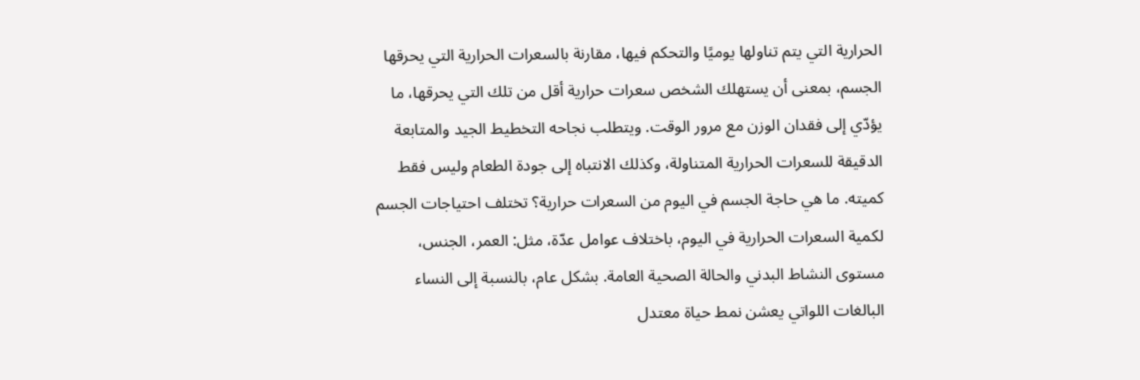الحرارية التي يتم تناولها يوميًا والتحكم فيها، مقارنة بالسعرات الحرارية التي يحرقها الجسم، بمعنى أن يستهلك الشخص سعرات حرارية أقل من تلك التي يحرقها، ما يؤدّي إلى فقدان الوزن مع مرور الوقت. ويتطلب نجاحه التخطيط الجيد والمتابعة الدقيقة للسعرات الحرارية المتناولة، وكذلك الانتباه إلى جودة الطعام وليس فقط كميته. ما هي حاجة الجسم في اليوم من السعرات حرارية؟ تختلف احتياجات الجسم لكمية السعرات الحرارية في اليوم، باختلاف عوامل عدّة، مثل: العمر، الجنس، مستوى النشاط البدني والحالة الصحية العامة. بشكل عام، بالنسبة إلى النساء البالغات اللواتي يعشن نمط حياة معتدل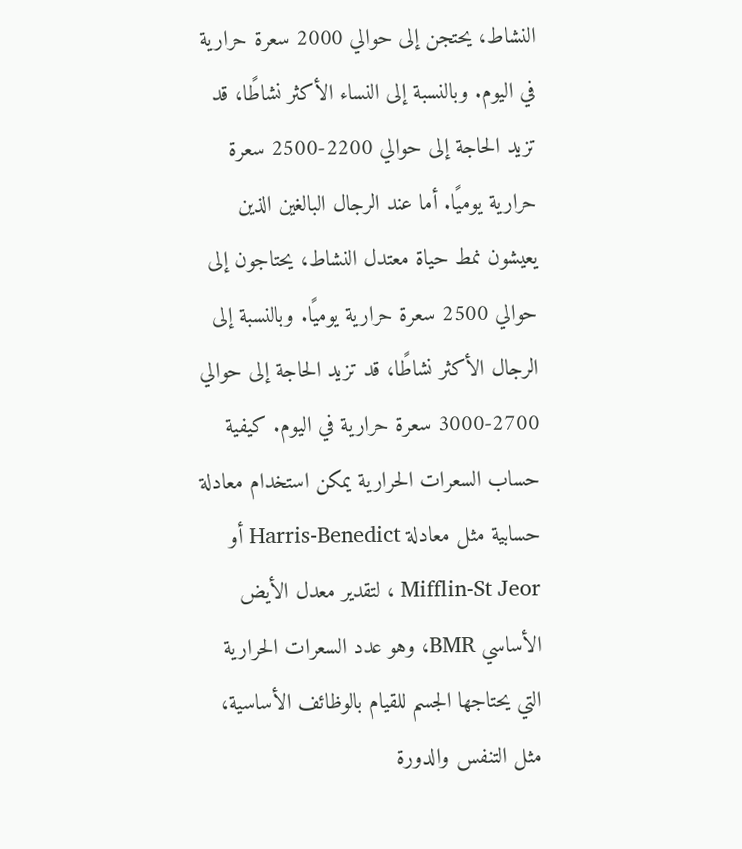النشاط، يحتجن إلى حوالي 2000 سعرة حرارية في اليوم. وبالنسبة إلى النساء الأكثر نشاطًا، قد تزيد الحاجة إلى حوالي 2200-2500 سعرة حرارية يوميًا. أما عند الرجال البالغين الذين يعيشون نمط حياة معتدل النشاط، يحتاجون إلى حوالي 2500 سعرة حرارية يوميًا. وبالنسبة إلى  الرجال الأكثر نشاطًا، قد تزيد الحاجة إلى حوالي 2700-3000 سعرة حرارية في اليوم. كيفية حساب السعرات الحرارية يمكن استخدام معادلة حسابية مثل معادلة Harris-Benedict أو Mifflin-St Jeor ، لتقدير معدل الأيض الأساسي BMR، وهو عدد السعرات الحرارية التي يحتاجها الجسم للقيام بالوظائف الأساسية، مثل التنفس والدورة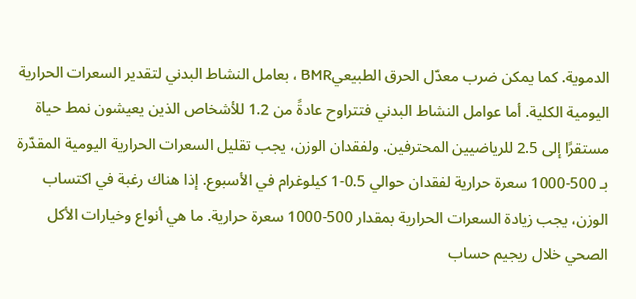الدموية. كما يمكن ضرب معدّل الحرق الطبيعيBMR ، بعامل النشاط البدني لتقدير السعرات الحرارية اليومية الكلية. أما عوامل النشاط البدني فتتراوح عادةً من 1.2 للأشخاص الذين يعيشون نمط حياة مستقرًا إلى 2.5 للرياضيين المحترفين. ولفقدان الوزن، يجب تقليل السعرات الحرارية اليومية المقدّرة بـ 500-1000 سعرة حرارية لفقدان حوالي 0.5-1 كيلوغرام في الأسبوع. إذا هناك رغبة في اكتساب الوزن، يجب زيادة السعرات الحرارية بمقدار 500-1000 سعرة حرارية. ما هي أنواع وخيارات الأكل الصحي خلال ريجيم حساب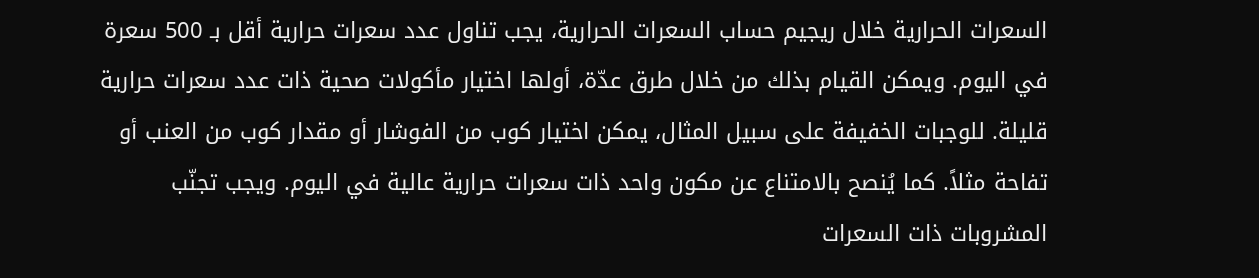السعرات الحرارية خلال ريجيم حساب السعرات الحرارية، يجب تناول عدد سعرات حرارية أقل بـ 500 سعرة في اليوم. ويمكن القيام بذلك من خلال طرق عدّة، أولها اختيار مأكولات صحية ذات عدد سعرات حرارية قليلة. للوجبات الخفيفة على سبيل المثال، يمكن اختيار كوب من الفوشار أو مقدار كوب من العنب أو تفاحة مثلاً. كما يُنصح بالامتناع عن مكون واحد ذات سعرات حرارية عالية في اليوم. ويجب تجنّب المشروبات ذات السعرات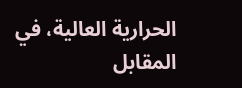الحرارية العالية، في المقابل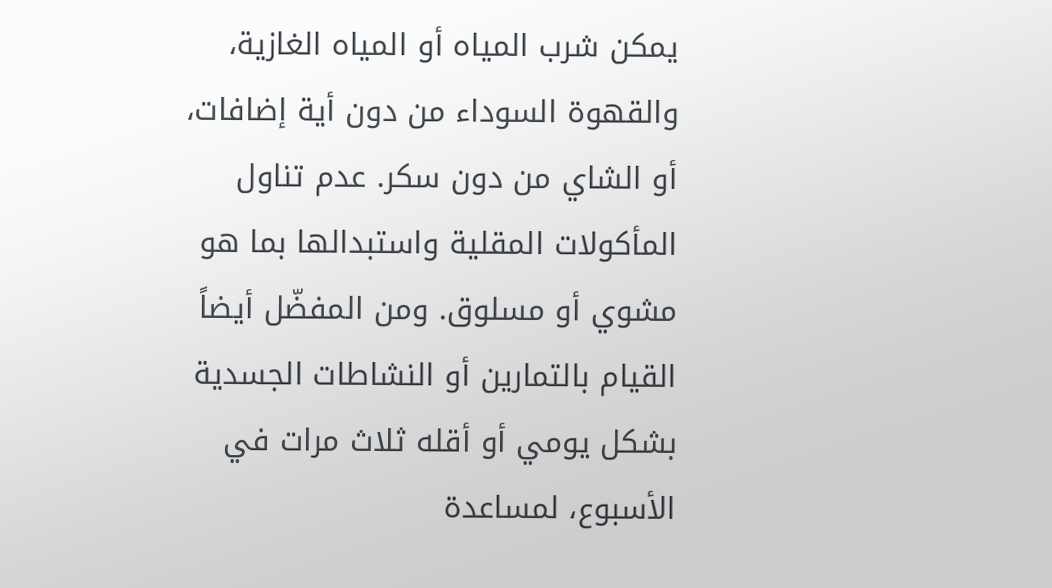يمكن شرب المياه أو المياه الغازية، والقهوة السوداء من دون أية إضافات، أو الشاي من دون سكر. عدم تناول المأكولات المقلية واستبدالها بما هو مشوي أو مسلوق. ومن المفضّل أيضاً القيام بالتمارين أو النشاطات الجسدية بشكل يومي أو أقله ثلاث مرات في الأسبوع، لمساعدة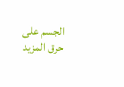الجسم على حرق المزيد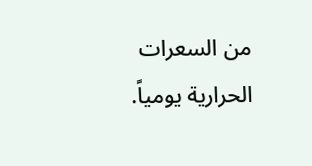من السعرات الحرارية يومياً.